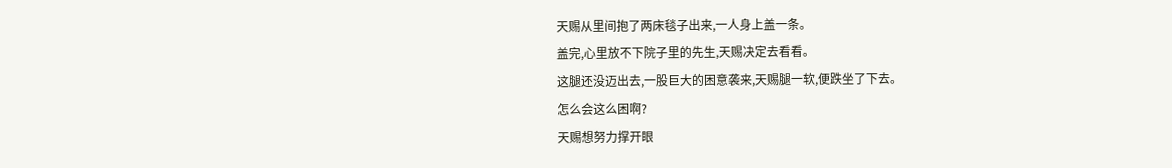天赐从里间抱了两床毯子出来,一人身上盖一条。
盖完,心里放不下院子里的先生,天赐决定去看看。
这腿还没迈出去,一股巨大的困意袭来,天赐腿一软,便跌坐了下去。
怎么会这么困啊?
天赐想努力撑开眼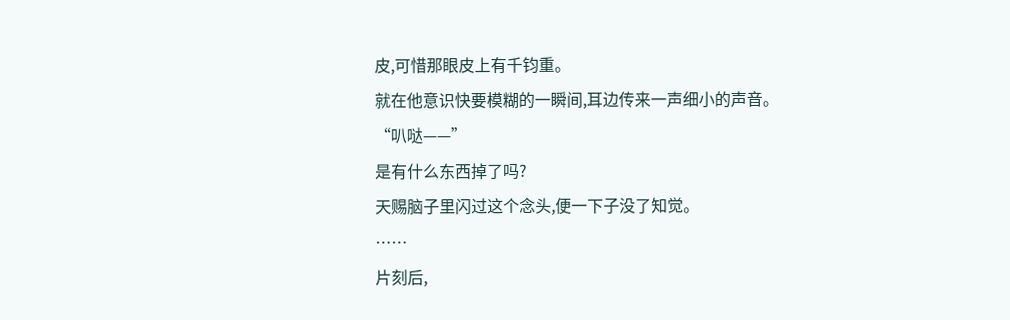皮,可惜那眼皮上有千钧重。
就在他意识快要模糊的一瞬间,耳边传来一声细小的声音。
“叭哒——”
是有什么东西掉了吗?
天赐脑子里闪过这个念头,便一下子没了知觉。
……
片刻后,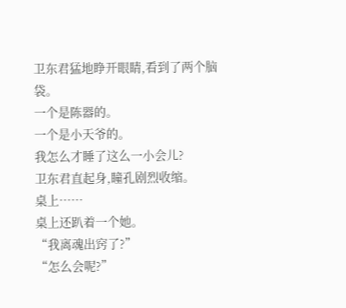卫东君猛地睁开眼睛,看到了两个脑袋。
一个是陈器的。
一个是小天爷的。
我怎么才睡了这么一小会儿?
卫东君直起身,瞳孔剧烈收缩。
桌上……
桌上还趴着一个她。
“我离魂出窍了?”
“怎么会呢?”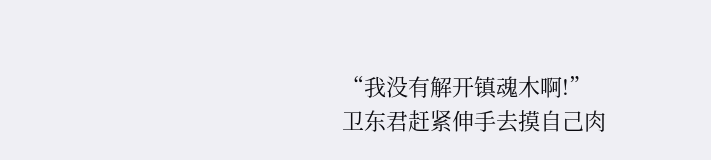“我没有解开镇魂木啊!”
卫东君赶紧伸手去摸自己肉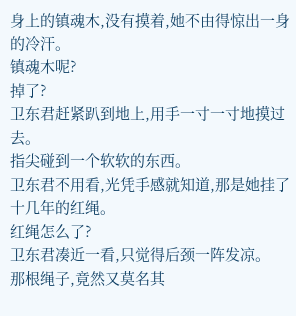身上的镇魂木,没有摸着,她不由得惊出一身的冷汗。
镇魂木呢?
掉了?
卫东君赶紧趴到地上,用手一寸一寸地摸过去。
指尖碰到一个软软的东西。
卫东君不用看,光凭手感就知道,那是她挂了十几年的红绳。
红绳怎么了?
卫东君凑近一看,只觉得后颈一阵发凉。
那根绳子,竟然又莫名其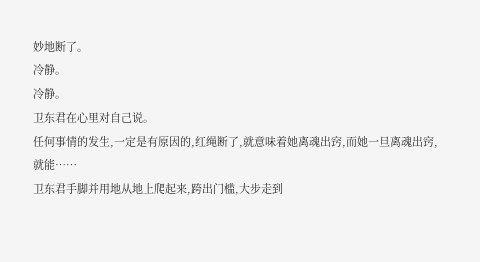妙地断了。
冷静。
冷静。
卫东君在心里对自己说。
任何事情的发生,一定是有原因的,红绳断了,就意味着她离魂出窍,而她一旦离魂出窍,就能……
卫东君手脚并用地从地上爬起来,跨出门槛,大步走到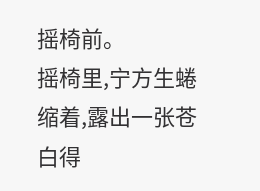摇椅前。
摇椅里,宁方生蜷缩着,露出一张苍白得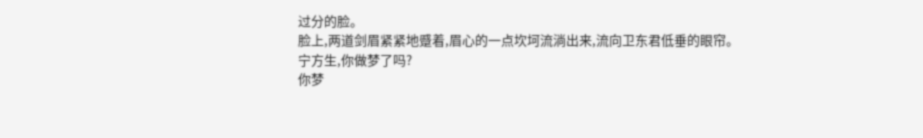过分的脸。
脸上,两道剑眉紧紧地蹙着,眉心的一点坎坷流淌出来,流向卫东君低垂的眼帘。
宁方生,你做梦了吗?
你梦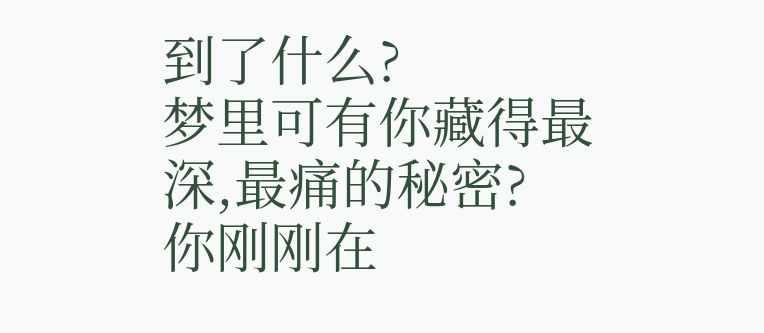到了什么?
梦里可有你藏得最深,最痛的秘密?
你刚刚在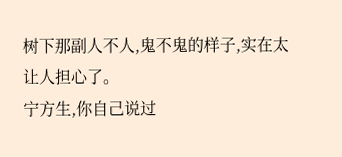树下那副人不人,鬼不鬼的样子,实在太让人担心了。
宁方生,你自己说过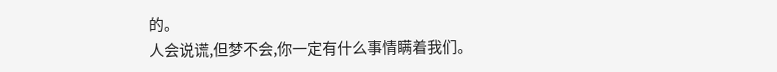的。
人会说谎,但梦不会,你一定有什么事情瞒着我们。